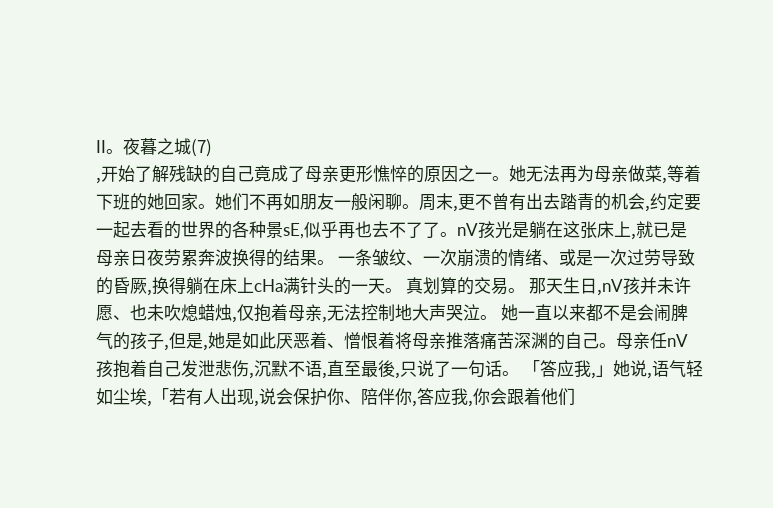II。夜暮之城(7)
,开始了解残缺的自己竟成了母亲更形憔悴的原因之一。她无法再为母亲做菜,等着下班的她回家。她们不再如朋友一般闲聊。周末,更不曾有出去踏青的机会,约定要一起去看的世界的各种景sE,似乎再也去不了了。nV孩光是躺在这张床上,就已是母亲日夜劳累奔波换得的结果。 一条皱纹、一次崩溃的情绪、或是一次过劳导致的昏厥,换得躺在床上cHa满针头的一天。 真划算的交易。 那天生日,nV孩并未许愿、也未吹熄蜡烛,仅抱着母亲,无法控制地大声哭泣。 她一直以来都不是会闹脾气的孩子,但是,她是如此厌恶着、憎恨着将母亲推落痛苦深渊的自己。母亲任nV孩抱着自己发泄悲伤,沉默不语,直至最後,只说了一句话。 「答应我,」她说,语气轻如尘埃,「若有人出现,说会保护你、陪伴你,答应我,你会跟着他们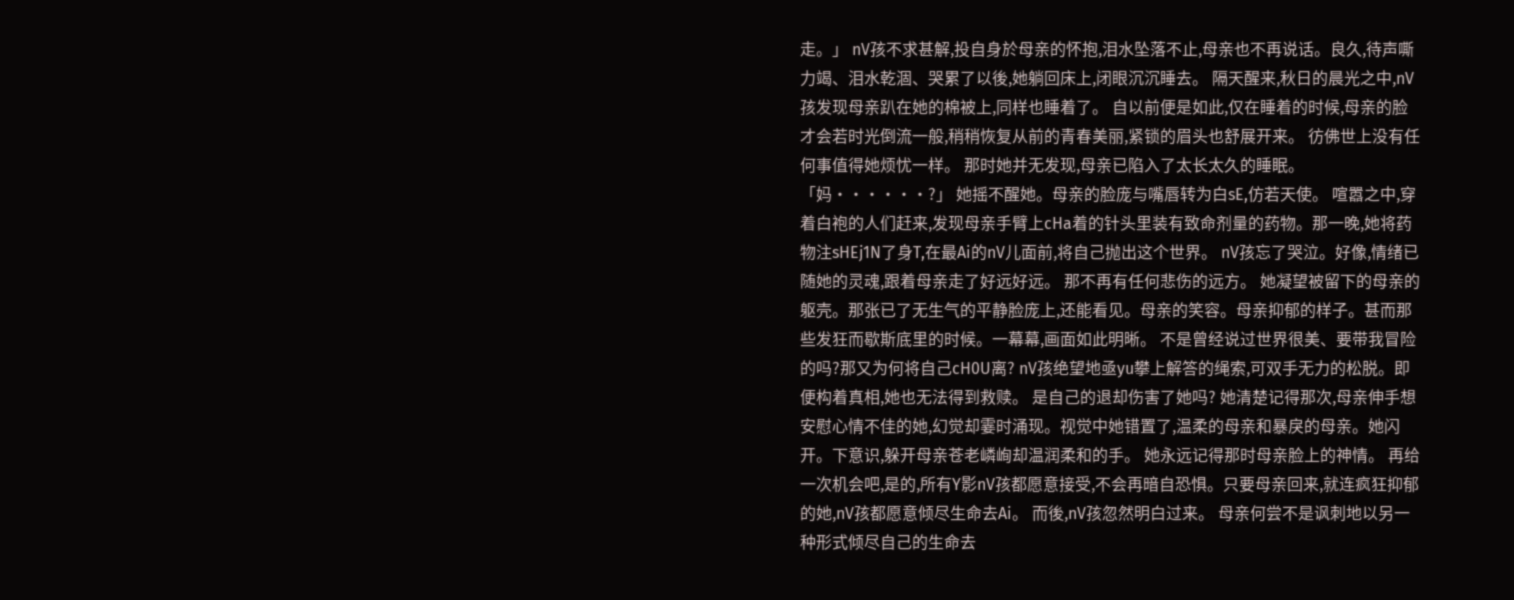走。」 nV孩不求甚解,投自身於母亲的怀抱,泪水坠落不止,母亲也不再说话。良久,待声嘶力竭、泪水乾涸、哭累了以後,她躺回床上,闭眼沉沉睡去。 隔天醒来,秋日的晨光之中,nV孩发现母亲趴在她的棉被上,同样也睡着了。 自以前便是如此,仅在睡着的时候,母亲的脸才会若时光倒流一般,稍稍恢复从前的青春美丽,紧锁的眉头也舒展开来。 彷佛世上没有任何事值得她烦忧一样。 那时她并无发现,母亲已陷入了太长太久的睡眠。 「妈······?」 她摇不醒她。母亲的脸庞与嘴唇转为白sE,仿若天使。 喧嚣之中,穿着白袍的人们赶来,发现母亲手臂上cHa着的针头里装有致命剂量的药物。那一晚,她将药物注sHEj1N了身T,在最Ai的nV儿面前,将自己抛出这个世界。 nV孩忘了哭泣。好像,情绪已随她的灵魂,跟着母亲走了好远好远。 那不再有任何悲伤的远方。 她凝望被留下的母亲的躯壳。那张已了无生气的平静脸庞上,还能看见。母亲的笑容。母亲抑郁的样子。甚而那些发狂而歇斯底里的时候。一幕幕,画面如此明晰。 不是曾经说过世界很美、要带我冒险的吗?那又为何将自己cH0U离? nV孩绝望地亟yu攀上解答的绳索,可双手无力的松脱。即便构着真相,她也无法得到救赎。 是自己的退却伤害了她吗? 她清楚记得那次,母亲伸手想安慰心情不佳的她,幻觉却霎时涌现。视觉中她错置了,温柔的母亲和暴戾的母亲。她闪开。下意识,躲开母亲苍老嶙峋却温润柔和的手。 她永远记得那时母亲脸上的神情。 再给一次机会吧,是的,所有Y影nV孩都愿意接受,不会再暗自恐惧。只要母亲回来,就连疯狂抑郁的她,nV孩都愿意倾尽生命去Ai。 而後,nV孩忽然明白过来。 母亲何尝不是讽刺地以另一种形式倾尽自己的生命去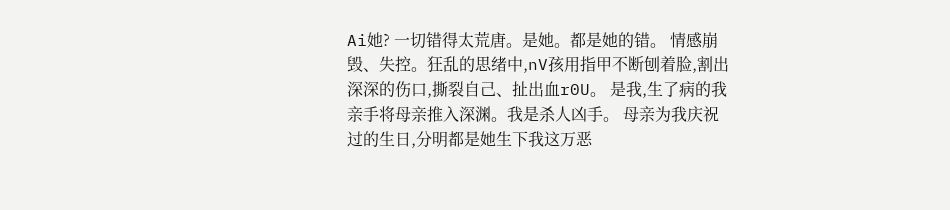Ai她? 一切错得太荒唐。是她。都是她的错。 情感崩毁、失控。狂乱的思绪中,nV孩用指甲不断刨着脸,割出深深的伤口,撕裂自己、扯出血r0U。 是我,生了病的我亲手将母亲推入深渊。我是杀人凶手。 母亲为我庆祝过的生日,分明都是她生下我这万恶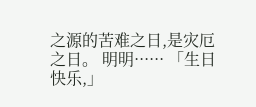之源的苦难之日,是灾厄之日。 明明······ 「生日快乐,」